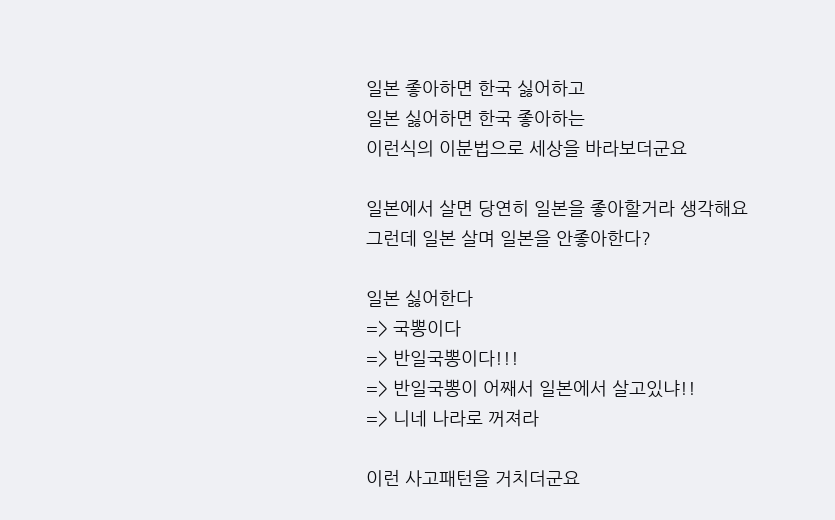일본 좋아하면 한국 싫어하고
일본 싫어하면 한국 좋아하는
이런식의 이분법으로 세상을 바라보더군요

일본에서 살면 당연히 일본을 좋아할거라 생각해요
그런데 일본 살며 일본을 안좋아한다?

일본 싫어한다
=> 국뽕이다
=> 반일국뽕이다!!!
=> 반일국뽕이 어째서 일본에서 살고있냐!!
=> 니네 나라로 꺼져라

이런 사고패턴을 거치더군요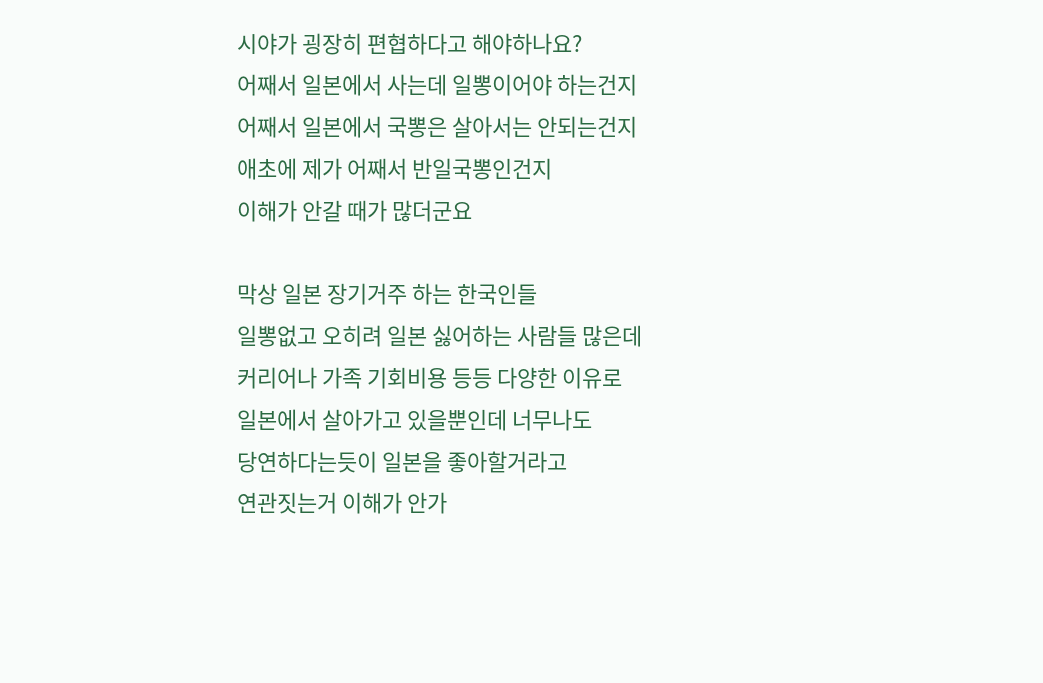시야가 굉장히 편협하다고 해야하나요?
어째서 일본에서 사는데 일뽕이어야 하는건지
어째서 일본에서 국뽕은 살아서는 안되는건지
애초에 제가 어째서 반일국뽕인건지
이해가 안갈 때가 많더군요

막상 일본 장기거주 하는 한국인들
일뽕없고 오히려 일본 싫어하는 사람들 많은데
커리어나 가족 기회비용 등등 다양한 이유로
일본에서 살아가고 있을뿐인데 너무나도
당연하다는듯이 일본을 좋아할거라고
연관짓는거 이해가 안가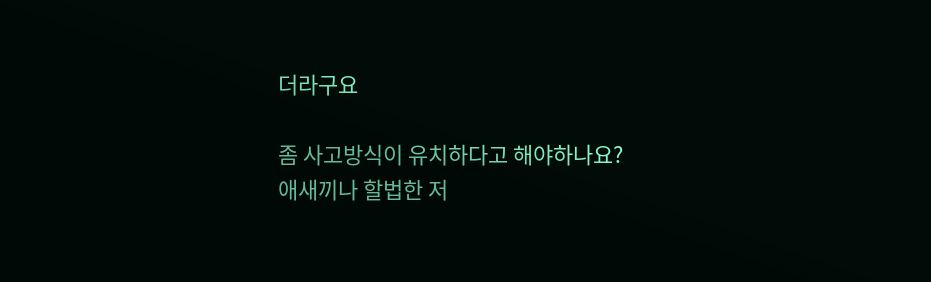더라구요

좀 사고방식이 유치하다고 해야하나요?
애새끼나 할법한 저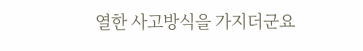열한 사고방식을 가지더군요